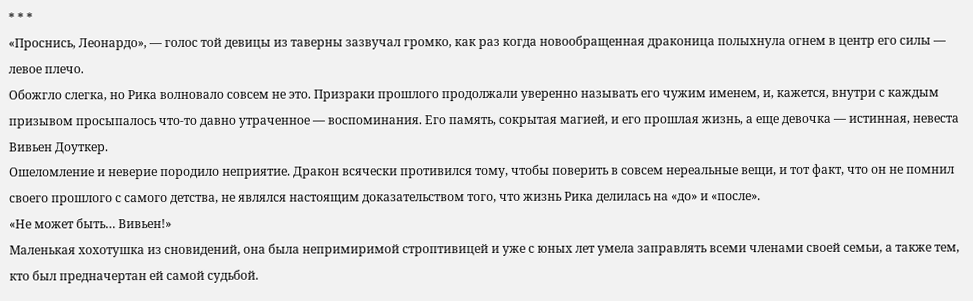* * *
«Проснись, Леонардо», — голос той девицы из таверны зазвучал громко, как раз когда новообращенная драконица полыхнула огнем в центр его силы — левое плечо.
Обожгло слегка, но Рика волновало совсем не это. Призраки прошлого продолжали уверенно называть его чужим именем, и, кажется, внутри с каждым призывом просыпалось что-то давно утраченное — воспоминания. Его память, сокрытая магией, и его прошлая жизнь, а еще девочка — истинная, невеста Вивьен Доуткер.
Ошеломление и неверие породило неприятие. Дракон всячески противился тому, чтобы поверить в совсем нереальные вещи, и тот факт, что он не помнил своего прошлого с самого детства, не являлся настоящим доказательством того, что жизнь Рика делилась на «до» и «после».
«Не может быть… Вивьен!»
Маленькая хохотушка из сновидений, она была непримиримой строптивицей и уже с юных лет умела заправлять всеми членами своей семьи, а также тем, кто был предначертан ей самой судьбой.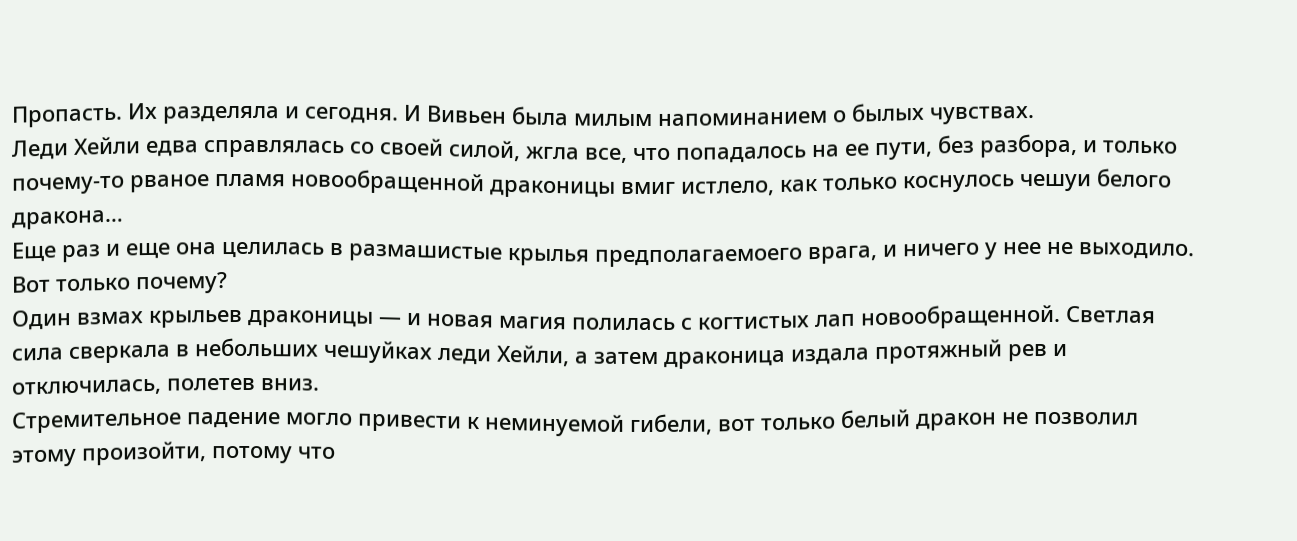Пропасть. Их разделяла и сегодня. И Вивьен была милым напоминанием о былых чувствах.
Леди Хейли едва справлялась со своей силой, жгла все, что попадалось на ее пути, без разбора, и только почему-то рваное пламя новообращенной драконицы вмиг истлело, как только коснулось чешуи белого дракона…
Еще раз и еще она целилась в размашистые крылья предполагаемоего врага, и ничего у нее не выходило.
Вот только почему?
Один взмах крыльев драконицы — и новая магия полилась с когтистых лап новообращенной. Светлая сила сверкала в небольших чешуйках леди Хейли, а затем драконица издала протяжный рев и отключилась, полетев вниз.
Стремительное падение могло привести к неминуемой гибели, вот только белый дракон не позволил этому произойти, потому что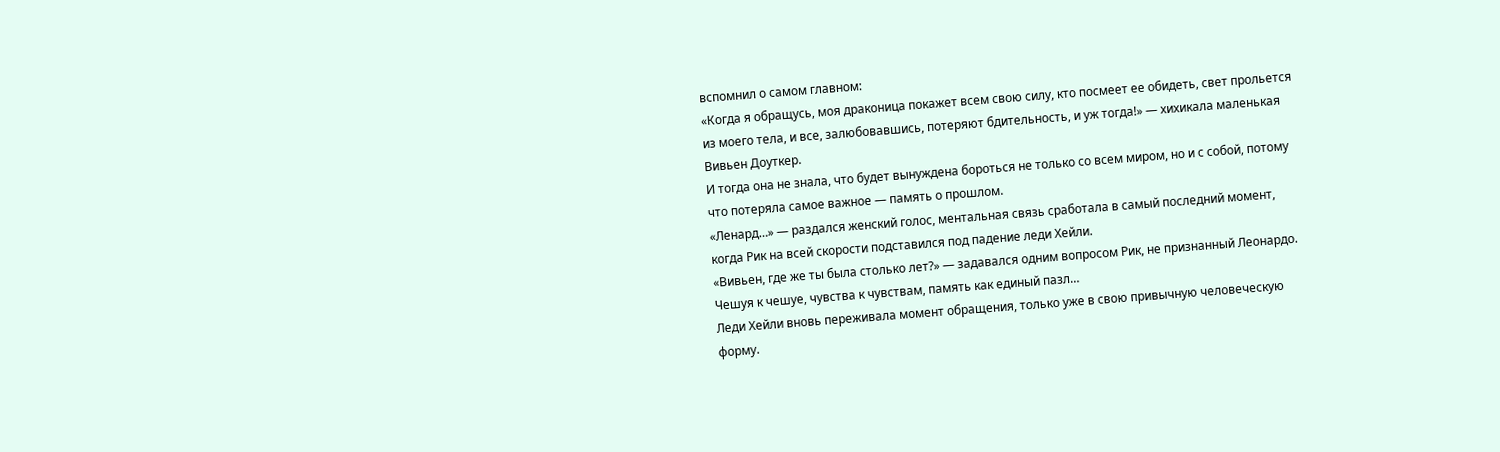вспомнил о самом главном:
«Когда я обращусь, моя драконица покажет всем свою силу, кто посмеет ее обидеть, свет прольется из моего тела, и все, залюбовавшись, потеряют бдительность, и уж тогда!» — хихикала маленькая Вивьен Доуткер.
И тогда она не знала, что будет вынуждена бороться не только со всем миром, но и с собой, потому что потеряла самое важное — память о прошлом.
«Ленард…» — раздался женский голос, ментальная связь сработала в самый последний момент, когда Рик на всей скорости подставился под падение леди Хейли.
«Вивьен, где же ты была столько лет?» — задавался одним вопросом Рик, не признанный Леонардо.
Чешуя к чешуе, чувства к чувствам, память как единый пазл…
Леди Хейли вновь переживала момент обращения, только уже в свою привычную человеческую форму.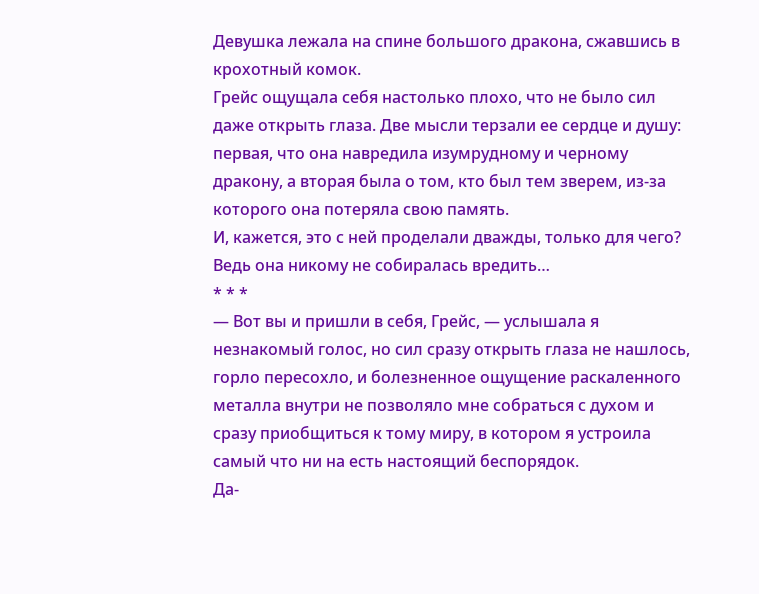Девушка лежала на спине большого дракона, сжавшись в крохотный комок.
Грейс ощущала себя настолько плохо, что не было сил даже открыть глаза. Две мысли терзали ее сердце и душу: первая, что она навредила изумрудному и черному дракону, а вторая была о том, кто был тем зверем, из-за которого она потеряла свою память.
И, кажется, это с ней проделали дважды, только для чего? Ведь она никому не собиралась вредить…
* * *
— Вот вы и пришли в себя, Грейс, — услышала я незнакомый голос, но сил сразу открыть глаза не нашлось, горло пересохло, и болезненное ощущение раскаленного металла внутри не позволяло мне собраться с духом и сразу приобщиться к тому миру, в котором я устроила самый что ни на есть настоящий беспорядок.
Да-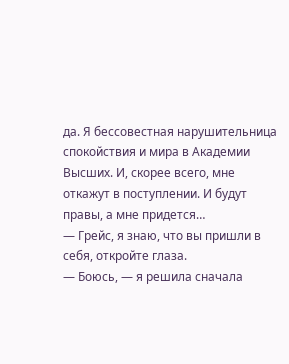да. Я бессовестная нарушительница спокойствия и мира в Академии Высших. И, скорее всего, мне откажут в поступлении. И будут правы, а мне придется…
— Грейс, я знаю, что вы пришли в себя, откройте глаза.
— Боюсь, — я решила сначала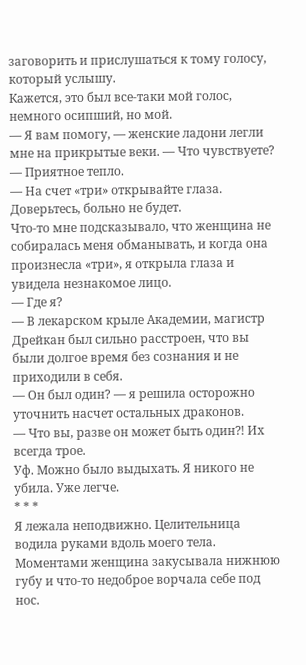заговорить и прислушаться к тому голосу, который услышу.
Кажется, это был все-таки мой голос, немного осипший, но мой.
— Я вам помогу, — женские ладони легли мне на прикрытые веки. — Что чувствуете?
— Приятное тепло.
— На счет «три» открывайте глаза. Доверьтесь, больно не будет.
Что-то мне подсказывало, что женщина не собиралась меня обманывать, и когда она произнесла «три», я открыла глаза и увидела незнакомое лицо.
— Где я?
— В лекарском крыле Академии, магистр Дрейкан был сильно расстроен, что вы были долгое время без сознания и не приходили в себя.
— Он был один? — я решила осторожно уточнить насчет остальных драконов.
— Что вы, разве он может быть один⁈ Их всегда трое.
Уф. Можно было выдыхать. Я никого не убила. Уже легче.
* * *
Я лежала неподвижно. Целительница водила руками вдоль моего тела. Моментами женщина закусывала нижнюю губу и что-то недоброе ворчала себе под нос.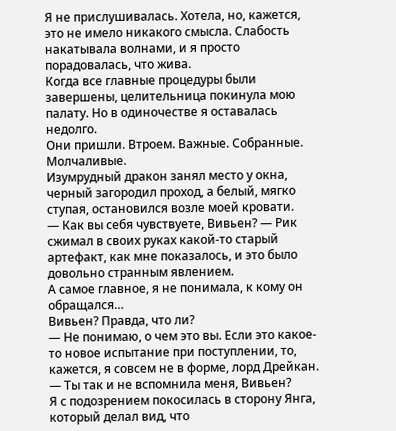Я не прислушивалась. Хотела, но, кажется, это не имело никакого смысла. Слабость накатывала волнами, и я просто порадовалась, что жива.
Когда все главные процедуры были завершены, целительница покинула мою палату. Но в одиночестве я оставалась недолго.
Они пришли. Втроем. Важные. Собранные. Молчаливые.
Изумрудный дракон занял место у окна, черный загородил проход, а белый, мягко ступая, остановился возле моей кровати.
— Как вы себя чувствуете, Вивьен? — Рик сжимал в своих руках какой-то старый артефакт, как мне показалось, и это было довольно странным явлением.
А самое главное, я не понимала, к кому он обращался…
Вивьен? Правда, что ли?
— Не понимаю, о чем это вы. Если это какое-то новое испытание при поступлении, то, кажется, я совсем не в форме, лорд Дрейкан.
— Ты так и не вспомнила меня, Вивьен?
Я с подозрением покосилась в сторону Янга, который делал вид, что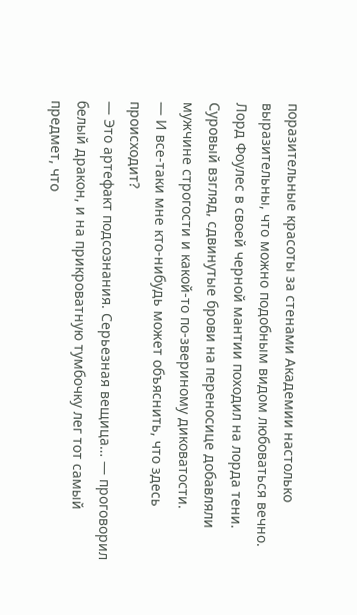поразительные красоты за стенами Академии настолько выразительны, что можно подобным видом любоваться вечно.
Лорд Фоулес в своей черной мантии походил на лорда тени. Суровый взгляд, сдвинутые брови на переносице добавляли мужчине строгости и какой-то по-звериному диковатости.
— И все-таки мне кто-нибудь может объяснить, что здесь происходит?
— Это артефакт подсознания. Серьезная вещица… — проговорил белый дракон, и на прикроватную тумбочку лег тот самый предмет, что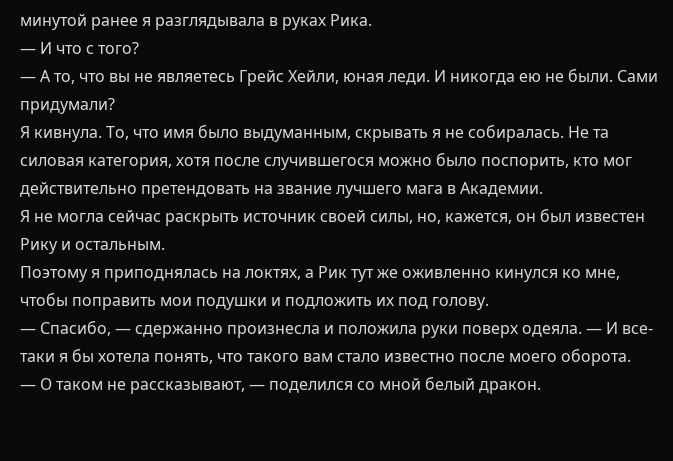минутой ранее я разглядывала в руках Рика.
— И что с того?
— А то, что вы не являетесь Грейс Хейли, юная леди. И никогда ею не были. Сами придумали?
Я кивнула. То, что имя было выдуманным, скрывать я не собиралась. Не та силовая категория, хотя после случившегося можно было поспорить, кто мог действительно претендовать на звание лучшего мага в Академии.
Я не могла сейчас раскрыть источник своей силы, но, кажется, он был известен Рику и остальным.
Поэтому я приподнялась на локтях, а Рик тут же оживленно кинулся ко мне, чтобы поправить мои подушки и подложить их под голову.
— Спасибо, — сдержанно произнесла и положила руки поверх одеяла. — И все-таки я бы хотела понять, что такого вам стало известно после моего оборота.
— О таком не рассказывают, — поделился со мной белый дракон.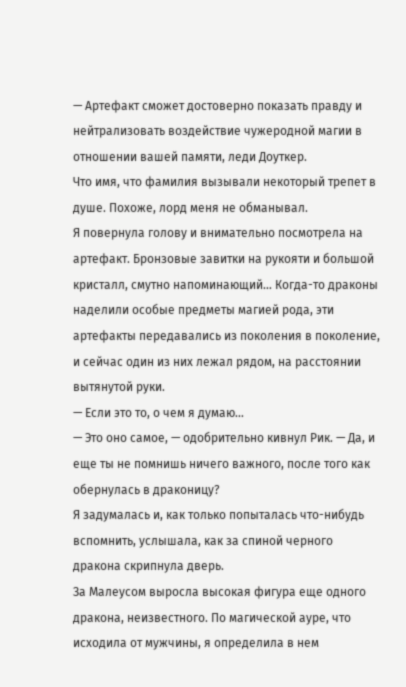— Артефакт сможет достоверно показать правду и нейтрализовать воздействие чужеродной магии в отношении вашей памяти, леди Доуткер.
Что имя, что фамилия вызывали некоторый трепет в душе. Похоже, лорд меня не обманывал.
Я повернула голову и внимательно посмотрела на артефакт. Бронзовые завитки на рукояти и большой кристалл, смутно напоминающий… Когда-то драконы наделили особые предметы магией рода, эти артефакты передавались из поколения в поколение, и сейчас один из них лежал рядом, на расстоянии вытянутой руки.
— Если это то, о чем я думаю…
— Это оно самое, — одобрительно кивнул Рик. — Да, и еще ты не помнишь ничего важного, после того как обернулась в драконицу?
Я задумалась и, как только попыталась что-нибудь вспомнить, услышала, как за спиной черного дракона скрипнула дверь.
За Малеусом выросла высокая фигура еще одного дракона, неизвестного. По магической ауре, что исходила от мужчины, я определила в нем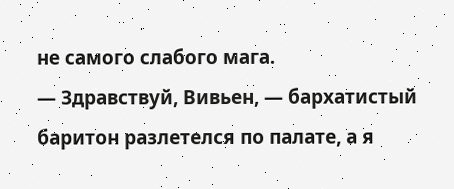не самого слабого мага.
— Здравствуй, Вивьен, — бархатистый баритон разлетелся по палате, а я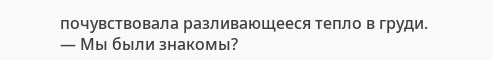почувствовала разливающееся тепло в груди.
— Мы были знакомы?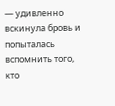— удивленно вскинула бровь и попыталась вспомнить того, кто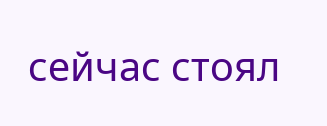сейчас стоял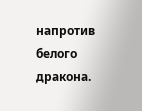напротив белого дракона.